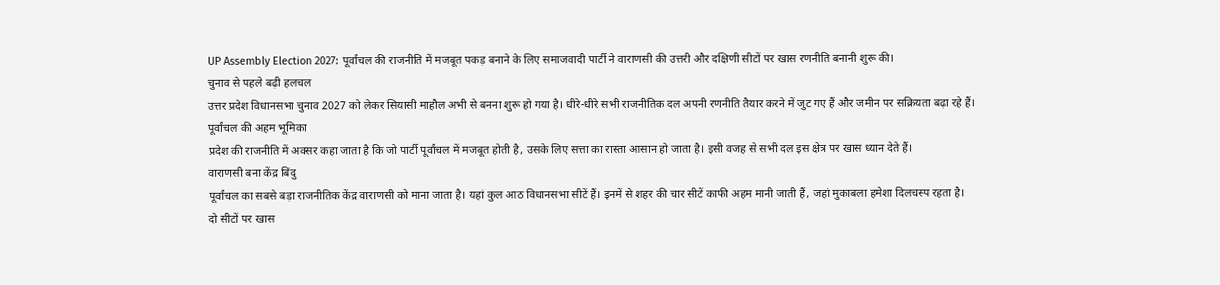UP Assembly Election 2027: पूर्वांचल की राजनीति में मजबूत पकड़ बनाने के लिए समाजवादी पार्टी ने वाराणसी की उत्तरी और दक्षिणी सीटों पर खास रणनीति बनानी शुरू की।
चुनाव से पहले बढ़ी हलचल
उत्तर प्रदेश विधानसभा चुनाव 2027 को लेकर सियासी माहौल अभी से बनना शुरू हो गया है। धीरे-धीरे सभी राजनीतिक दल अपनी रणनीति तैयार करने में जुट गए हैं और जमीन पर सक्रियता बढ़ा रहे हैं।
पूर्वांचल की अहम भूमिका
प्रदेश की राजनीति में अक्सर कहा जाता है कि जो पार्टी पूर्वांचल में मजबूत होती है, उसके लिए सत्ता का रास्ता आसान हो जाता है। इसी वजह से सभी दल इस क्षेत्र पर खास ध्यान देते हैं।
वाराणसी बना केंद्र बिंदु
पूर्वांचल का सबसे बड़ा राजनीतिक केंद्र वाराणसी को माना जाता है। यहां कुल आठ विधानसभा सीटें हैं। इनमें से शहर की चार सीटें काफी अहम मानी जाती हैं, जहां मुकाबला हमेशा दिलचस्प रहता है।
दो सीटों पर खास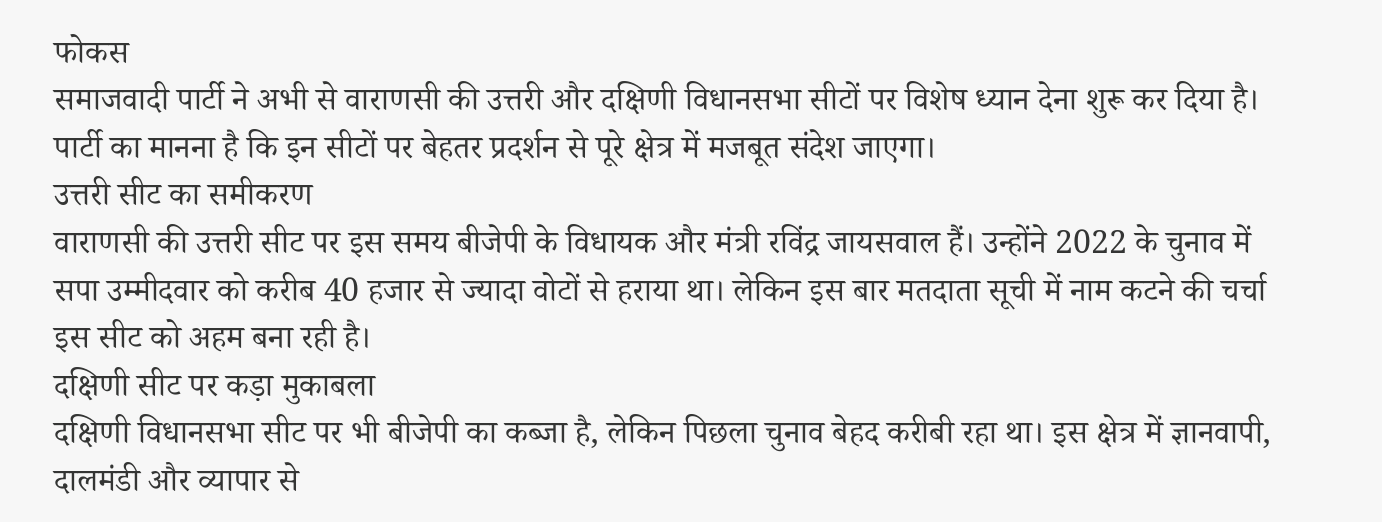फोकस
समाजवादी पार्टी ने अभी से वाराणसी की उत्तरी और दक्षिणी विधानसभा सीटों पर विशेष ध्यान देना शुरू कर दिया है। पार्टी का मानना है कि इन सीटों पर बेहतर प्रदर्शन से पूरे क्षेत्र में मजबूत संदेश जाएगा।
उत्तरी सीट का समीकरण
वाराणसी की उत्तरी सीट पर इस समय बीजेपी के विधायक और मंत्री रविंद्र जायसवाल हैं। उन्होंने 2022 के चुनाव में सपा उम्मीदवार को करीब 40 हजार से ज्यादा वोटों से हराया था। लेकिन इस बार मतदाता सूची में नाम कटने की चर्चा इस सीट को अहम बना रही है।
दक्षिणी सीट पर कड़ा मुकाबला
दक्षिणी विधानसभा सीट पर भी बीजेपी का कब्जा है, लेकिन पिछला चुनाव बेहद करीबी रहा था। इस क्षेत्र में ज्ञानवापी, दालमंडी और व्यापार से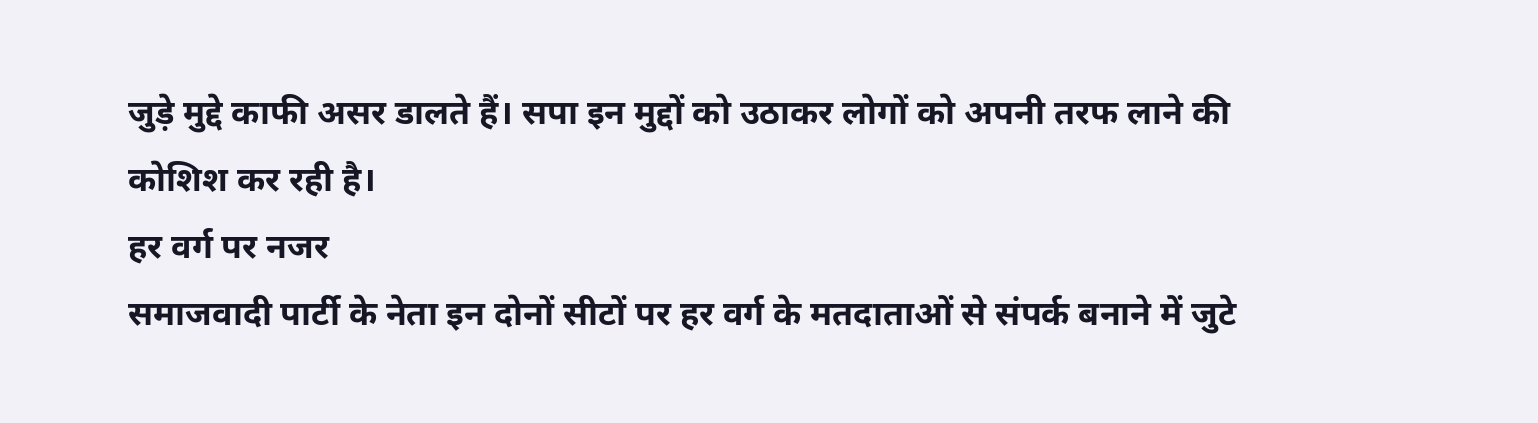जुड़े मुद्दे काफी असर डालते हैं। सपा इन मुद्दों को उठाकर लोगों को अपनी तरफ लाने की कोशिश कर रही है।
हर वर्ग पर नजर
समाजवादी पार्टी के नेता इन दोनों सीटों पर हर वर्ग के मतदाताओं से संपर्क बनाने में जुटे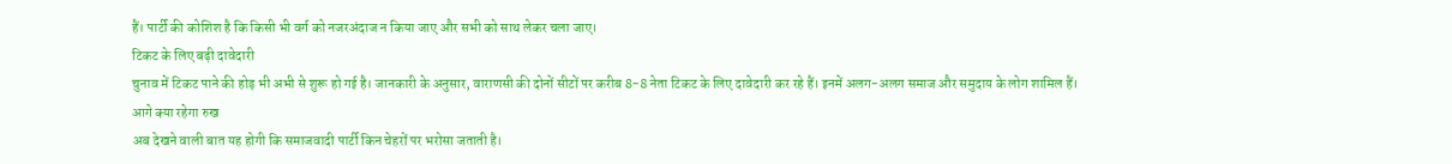हैं। पार्टी की कोशिश है कि किसी भी वर्ग को नजरअंदाज न किया जाए और सभी को साथ लेकर चला जाए।
टिकट के लिए बढ़ी दावेदारी
चुनाव में टिकट पाने की होड़ भी अभी से शुरू हो गई है। जानकारी के अनुसार, वाराणसी की दोनों सीटों पर करीब 8-8 नेता टिकट के लिए दावेदारी कर रहे हैं। इनमें अलग-अलग समाज और समुदाय के लोग शामिल हैं।
आगे क्या रहेगा रुख
अब देखने वाली बात यह होगी कि समाजवादी पार्टी किन चेहरों पर भरोसा जताती है।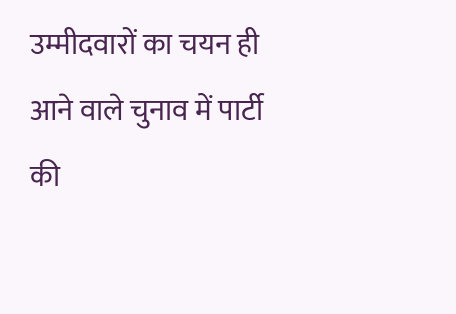उम्मीदवारों का चयन ही आने वाले चुनाव में पार्टी की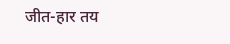जीत-हार तय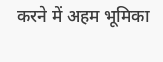करने में अहम भूमिका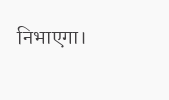निभाएगा।